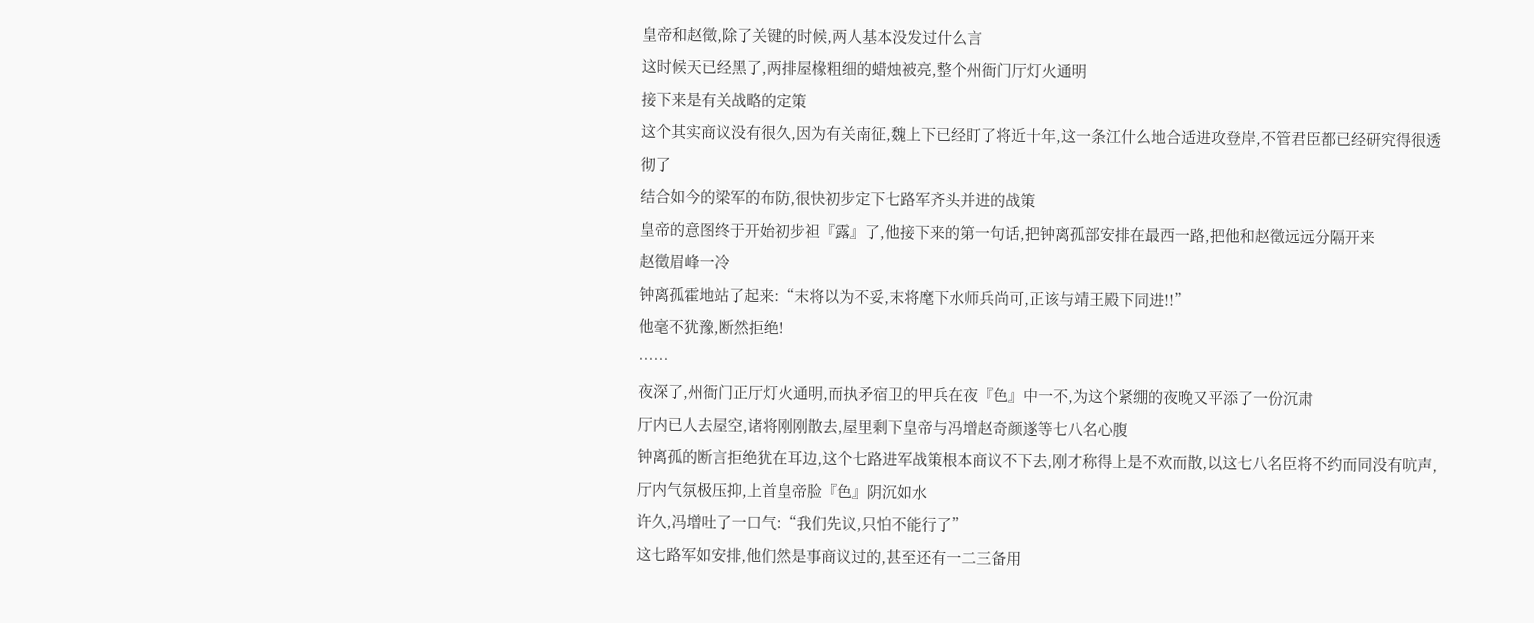皇帝和赵徵,除了关键的时候,两人基本没发过什么言
这时候天已经黑了,两排屋椽粗细的蜡烛被亮,整个州衙门厅灯火通明
接下来是有关战略的定策
这个其实商议没有很久,因为有关南征,魏上下已经盯了将近十年,这一条江什么地合适进攻登岸,不管君臣都已经研究得很透彻了
结合如今的梁军的布防,很快初步定下七路军齐头并进的战策
皇帝的意图终于开始初步袒『露』了,他接下来的第一句话,把钟离孤部安排在最西一路,把他和赵徵远远分隔开来
赵徵眉峰一冷
钟离孤霍地站了起来:“末将以为不妥,末将麾下水师兵尚可,正该与靖王殿下同进!!”
他毫不犹豫,断然拒绝!
……
夜深了,州衙门正厅灯火通明,而执矛宿卫的甲兵在夜『色』中一不,为这个紧绷的夜晚又平添了一份沉肃
厅内已人去屋空,诸将刚刚散去,屋里剩下皇帝与冯增赵奇颜遂等七八名心腹
钟离孤的断言拒绝犹在耳边,这个七路进军战策根本商议不下去,刚才称得上是不欢而散,以这七八名臣将不约而同没有吭声,厅内气氛极压抑,上首皇帝脸『色』阴沉如水
许久,冯增吐了一口气:“我们先议,只怕不能行了”
这七路军如安排,他们然是事商议过的,甚至还有一二三备用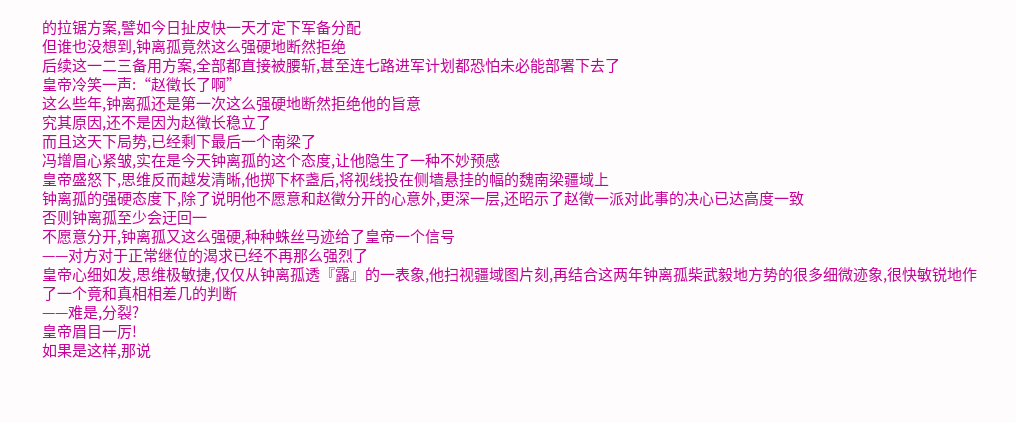的拉锯方案,譬如今日扯皮快一天才定下军备分配
但谁也没想到,钟离孤竟然这么强硬地断然拒绝
后续这一二三备用方案,全部都直接被腰斩,甚至连七路进军计划都恐怕未必能部署下去了
皇帝冷笑一声:“赵徵长了啊”
这么些年,钟离孤还是第一次这么强硬地断然拒绝他的旨意
究其原因,还不是因为赵徵长稳立了
而且这天下局势,已经剩下最后一个南梁了
冯增眉心紧皱,实在是今天钟离孤的这个态度,让他隐生了一种不妙预感
皇帝盛怒下,思维反而越发清晰,他掷下杯盏后,将视线投在侧墙悬挂的幅的魏南梁疆域上
钟离孤的强硬态度下,除了说明他不愿意和赵徵分开的心意外,更深一层,还昭示了赵徵一派对此事的决心已达高度一致
否则钟离孤至少会迂回一
不愿意分开,钟离孤又这么强硬,种种蛛丝马迹给了皇帝一个信号
——对方对于正常继位的渴求已经不再那么强烈了
皇帝心细如发,思维极敏捷,仅仅从钟离孤透『露』的一表象,他扫视疆域图片刻,再结合这两年钟离孤柴武毅地方势的很多细微迹象,很快敏锐地作了一个竟和真相相差几的判断
——难是,分裂?
皇帝眉目一厉!
如果是这样,那说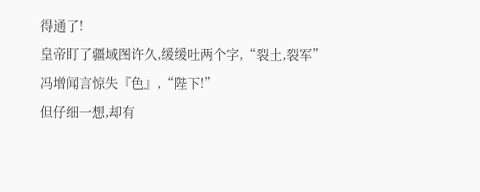得通了!
皇帝盯了疆域图许久,缓缓吐两个字,“裂土,裂军”
冯增闻言惊失『色』,“陛下!”
但仔细一想,却有